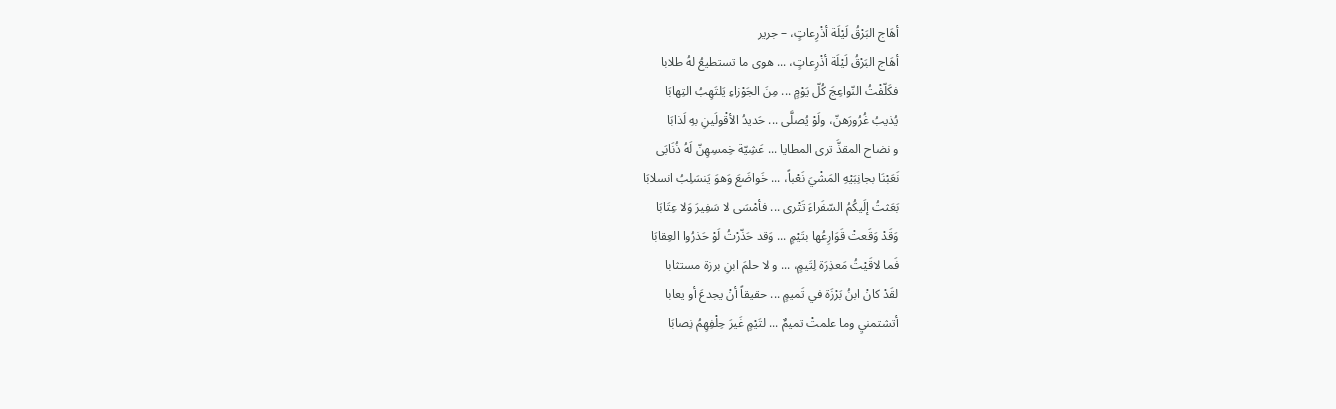أهَاج البَرْقُ لَيْلَة أذْرِعاتٍ، – جرير
أهَاج البَرْقُ لَيْلَة أذْرِعاتٍ، ... هوى ما تستطيعُ لهُ طلابا
فكَلّفْتُ النّواعِجَ كُلّ يَوْمٍ ... مِنَ الجَوْزاءِ يَلتَهِبُ التِهابَا
يُذيبُ غُرُورَهنّ، ولَوْ يُصلَّى ... حَديدُ الأقْولَينِ بهِ لَذابَا
و نضاح المقذَّ ترى المطايا ... عَشِيّة خِمسِهِنّ لَهُ ذُنَابَى
نَعَبْنَا بجانِبَيْهِ المَشْيَ نَعْباً، ... خَواضَعَ وَهوَ يَنسَلِبُ انسلابَا
بَعَثتُ إلَيكُمُ السّفَراءَ تَتْرى ... فأمْسَى لا سَفِيرَ وَلا عِتَابَا
وَقَدْ وَقَعتْ قَوَارِعُها بتَيْمٍ ... وَقد حَذّرْتُ لَوْ حَذرُوا العِقابَا
فَما لاقَيْتُ مَعذِرَة لِتَيمٍ، ... و لا حلمَ ابنِ برزة مستثابا
لقَدْ كانْ ابنُ بَرْزَة في تَميمٍ ... حقيقاً أنْ يجدعَ أو يعابا
أتشتمنيِ وما علمتْ تميمٌ ... لتَيْمٍ غَيرَ حِلْفِهِمُ نِصابَا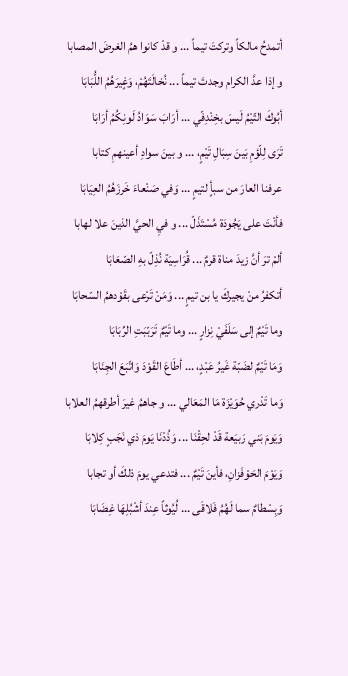أتمدحُ مالكاً وتركتَ تيماً ... و قدْ كانوا همُ الغرضَ المصابا
و إذا عدَّ الكرام وجدتَ تيماً ... نُخالَتَهُمْ، وَغٍيرَهُمُ اللُّبَابَا
أبُوكَ التّيْمُ لَيسَ بخِنْدِفّي ... أرَابَ سَوَادُ لَونِكُمُ أرَابَا
تَرَى لِلّؤمِ بَينَ سِبَالِ تَيْمٍ، ... و بينَ سوادِ أعينهمِ كتابا
عرفنا العارَ من سبأٍ لتيمٍ ... وَفي صَنْعاءَ خَرزَهُمُ العِيَابَا
فأنْتَ على يَجُودَة مُسْتَذَلّ ... و فيِ الحيَّ الذينَ علا لهابا
ألمْ ترَ أنَّ زيدَ مناة قرمٌ ... قُرَاسِيَة نُذِلّ بهِ الصّعَابَا
أتكفرُ منْ يجيركَ يا بن تيمٍ ... وَمَنْ تَرْعى بقَوْدهمُ السّحابَا
وما تَيْمٌ إلى سَلَفَيْ نِزارٍ ... وما تَيْمٌ تَرَبّبَتِ الرِّبَابَا
وَمَا تَيْمٌ لضَبّة غَيرُ عَبْدٍ، ... أطَاعَ القَوْدَ وَاتّبَعَ الجِنَابَا
وَما تَدْري حُوَيْزَة مَا المَعَالي ... و جاهمُ غيرَ أطرقهمُ العلابا
وَيَومَ بَني رَبيَعة قَدْ لحِقْنَا ... وَذُدْنَا يَومَ ذي نَجَبٍ كِلابَا
وَيَوْمَ الحَوْفَزانِ، فأينَ تَيْمٌ ... فتدعي يومَ ذلكَ أو تجابا
وَبِسْطامٌ سما لَهُمُ فَلاقَى ... لُيُوثاً عِندَ أشْبُلِهَا غِضَابَا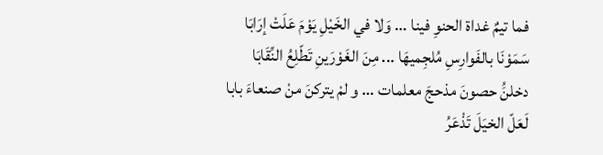فما تيمٌ غداة الحنوِ فينا ... وَلا في الخَيْلِ يَوْمَ عَلَتْ إرَابَا
سَمَوْنَا بالفَوارِسِ مُلجِميهَا ... مِنَ الغَوْرَينِ تَطّلِعُ النِّقَابَا
دخلنَُ حصونَ مذحجَ معلمات ... و لمْ يتركنَ منْ صنعاءَ بابا
لَعَلّ الخيَلَ تَذْعَرُ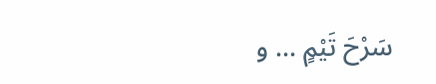سَرْحَ تَيْمٍ ... و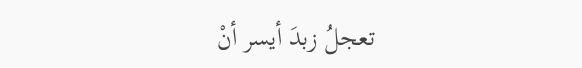تعجلُ زبدَ أيسر أنْ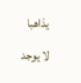يذاهبا
لا يوجد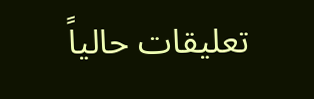تعليقات حالياً